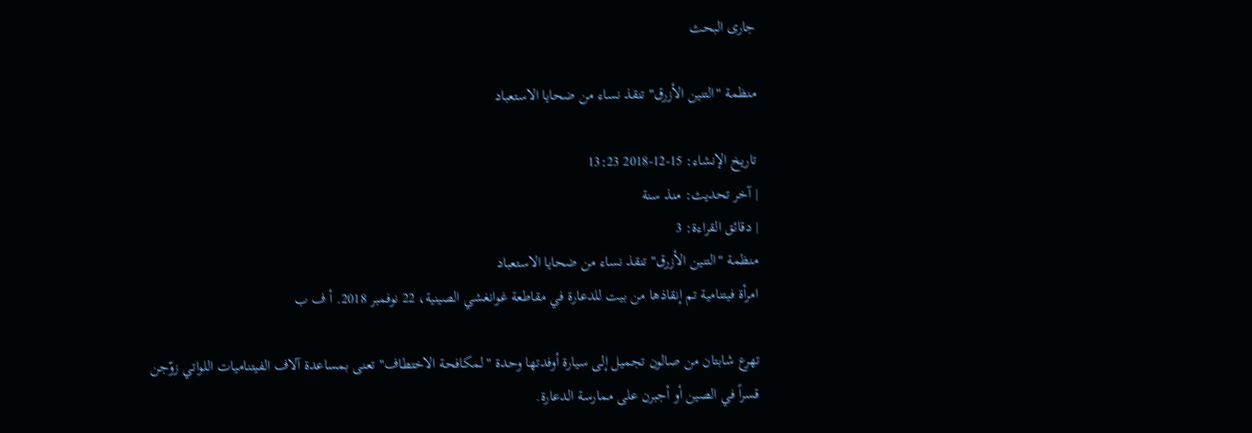جارى البحث

منظمة "التنين الأزرق" تنقذ نساء من ضحايا الاستعباد

تاريخ الإنشاء: 15-12-2018 13:23
| آخر تحديث: منذ سنة
| دقائق القراءة: 3
منظمة "التنين الأزرق" تنقذ نساء من ضحايا الاستعباد
امرأة فيتنامية تم إنقاذها من بيت للدعارة في مقاطعة غوانغشي الصينية، 22 نوفمبر 2018. أ ف ب

تهرع شابتان من صالون تجميل إلى سيارة أوفدتها وحدة "لمكافحة الاختطاف" تعنى بمساعدة آلاف الفيتناميات اللواتي زوّجن قسراً في الصين أو أجبرن على ممارسة الدعارة.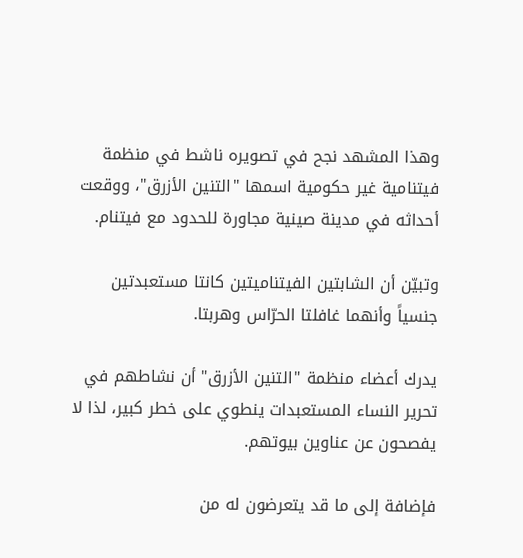وهذا المشهد نجح في تصويره ناشط في منظمة فيتنامية غير حكومية اسمها "التنين الأزرق"، ووقعت أحداثه في مدينة صينية مجاورة للحدود مع فيتنام.

وتبيّن أن الشابتين الفيتناميتين كانتا مستعبدتين جنسياً وأنهما غافلتا الحرّاس وهربتا.

يدرك أعضاء منظمة "التنين الأزرق" أن نشاطهم في تحرير النساء المستعبدات ينطوي على خطر كبير، لذا لا يفصحون عن عناوين بيوتهم.

فإضافة إلى ما قد يتعرضون له من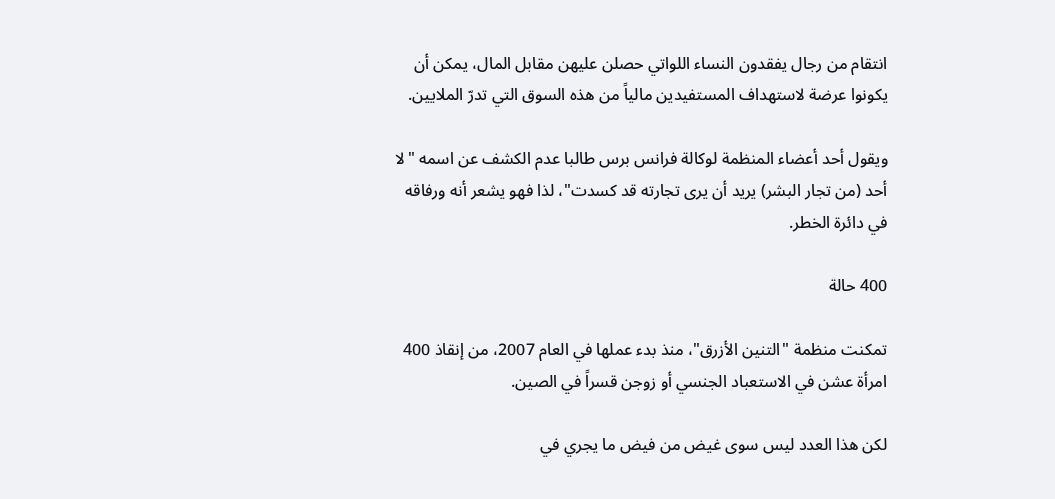انتقام من رجال يفقدون النساء اللواتي حصلن عليهن مقابل المال، يمكن أن يكونوا عرضة لاستهداف المستفيدين مالياً من هذه السوق التي تدرّ الملايين.

ويقول أحد أعضاء المنظمة لوكالة فرانس برس طالبا عدم الكشف عن اسمه "لا أحد (من تجار البشر) يريد أن يرى تجارته قد كسدت"، لذا فهو يشعر أنه ورفاقه في دائرة الخطر.

400 حالة

تمكنت منظمة "التنين الأزرق"، منذ بدء عملها في العام 2007، من إنقاذ 400 امرأة عشن في الاستعباد الجنسي أو زوجن قسراً في الصين.

لكن هذا العدد ليس سوى غيض من فيض ما يجري في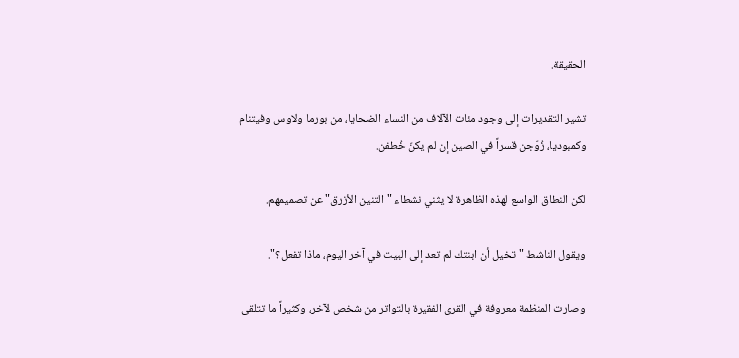الحقيقة.

تشير التقديرات إلى وجود مئات الآلاف من النساء الضحايا، من بورما ولاوس وفيتنام وكمبوديا، زُوّجن قسراً في الصين إن لم يكنّ خُطفن.

لكن النطاق الواسع لهذه الظاهرة لا يثني نشطاء "التنين الأزرق" عن تصميمهم.

ويقول الناشط "تخيل أن ابنتك لم تعد إلى البيت في آخر اليوم، ماذا تفعل؟".

وصارت المنظمة معروفة في القرى الفقيرة بالتواتر من شخص لآخر، وكثيراً ما تتلقى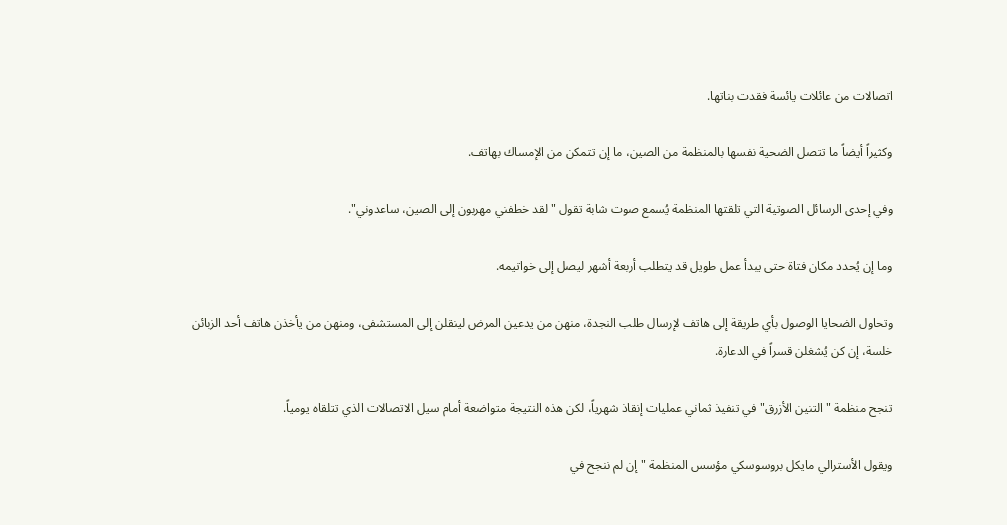اتصالات من عائلات يائسة فقدت بناتها.

وكثيراً أيضاً ما تتصل الضحية نفسها بالمنظمة من الصين، ما إن تتمكن من الإمساك بهاتف.

وفي إحدى الرسائل الصوتية التي تلقتها المنظمة يُسمع صوت شابة تقول "لقد خطفني مهربون إلى الصين، ساعدوني".

وما إن يُحدد مكان فتاة حتى يبدأ عمل طويل قد يتطلب أربعة أشهر ليصل إلى خواتيمه.

وتحاول الضحايا الوصول بأي طريقة إلى هاتف لإرسال طلب النجدة، منهن من يدعين المرض لينقلن إلى المستشفى، ومنهن من يأخذن هاتف أحد الزبائن خلسة، إن كن يُشغلن قسراً في الدعارة.

تنجح منظمة "التنين الأزرق" في تنفيذ ثماني عمليات إنقاذ شهرياً، لكن هذه النتيجة متواضعة أمام سيل الاتصالات الذي تتلقاه يومياً.

ويقول الأسترالي مايكل بروسوسكي مؤسس المنظمة "إن لم ننجح في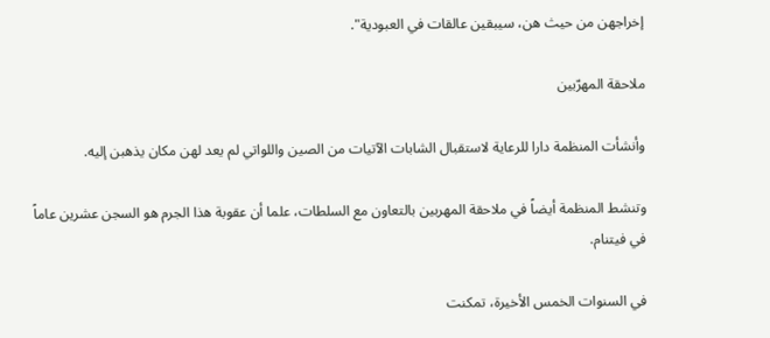إخراجهن من حيث هن، سيبقين عالقات في العبودية".

ملاحقة المهرّبين

وأنشأت المنظمة دارا للرعاية لاستقبال الشابات الآتيات من الصين واللواتي لم يعد لهن مكان يذهبن إليه.

وتنشط المنظمة أيضاً في ملاحقة المهربين بالتعاون مع السلطات، علما أن عقوبة هذا الجرم هو السجن عشرين عاماً في فيتنام.

في السنوات الخمس الأخيرة، تمكنت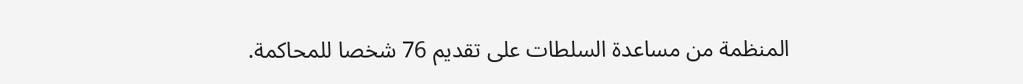المنظمة من مساعدة السلطات على تقديم 76 شخصا للمحاكمة.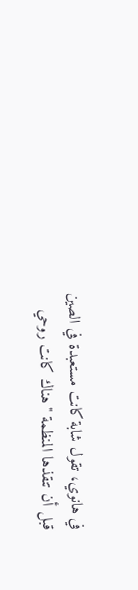في هانوي، تقول شابة كانت مستعبدة في الصين قبل أن تنقذها المنظمة "هناك كانت روحي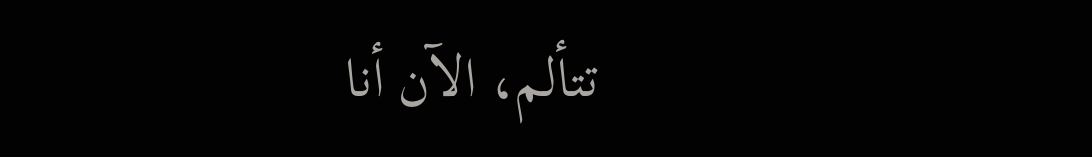تتألم، الآن أنا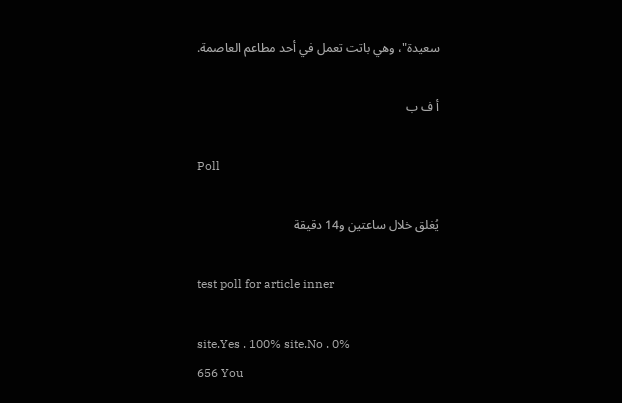سعيدة"، وهي باتت تعمل في أحد مطاعم العاصمة.

أ ف ب

Poll

يُغلق خلال ساعتين و14 دقيقة

test poll for article inner

site.Yes . 100% site.No . 0%
656 You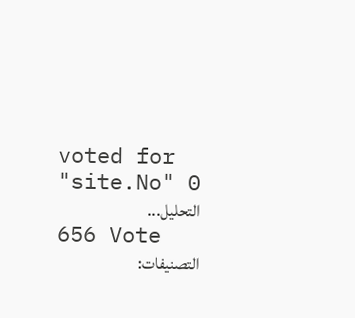voted for "site.No" 0
التحليل...
656 Vote
التصنيفات: